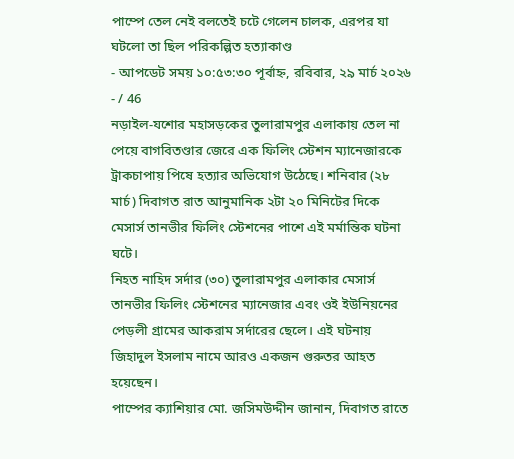পাম্পে তেল নেই বলতেই চটে গেলেন চালক, এরপর যা ঘটলো তা ছিল পরিকল্পিত হত্যাকাণ্ড
- আপডেট সময় ১০:৫৩:৩০ পূর্বাহ্ন, রবিবার, ২৯ মার্চ ২০২৬
- / 46
নড়াইল-যশোর মহাসড়কের তুলারামপুর এলাকায় তেল না পেয়ে বাগবিতণ্ডার জেরে এক ফিলিং স্টেশন ম্যানেজারকে ট্রাকচাপায় পিষে হত্যার অভিযোগ উঠেছে। শনিবার (২৮ মার্চ) দিবাগত রাত আনুমানিক ২টা ২০ মিনিটের দিকে মেসার্স তানভীর ফিলিং স্টেশনের পাশে এই মর্মান্তিক ঘটনা ঘটে।
নিহত নাহিদ সর্দার (৩০) তুলারামপুর এলাকার মেসার্স তানভীর ফিলিং স্টেশনের ম্যানেজার এবং ওই ইউনিয়নের পেড়লী গ্রামের আকরাম সর্দারের ছেলে। এই ঘটনায় জিহাদুল ইসলাম নামে আরও একজন গুরুতর আহত হয়েছেন।
পাম্পের ক্যাশিয়ার মো. জসিমউদ্দীন জানান, দিবাগত রাতে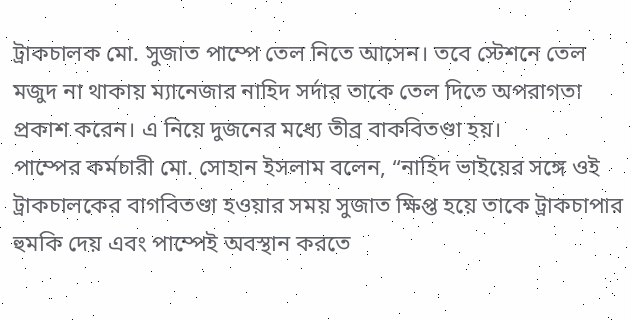ট্রাকচালক মো. সুজাত পাম্পে তেল নিতে আসেন। তবে স্টেশনে তেল মজুদ না থাকায় ম্যানেজার নাহিদ সর্দার তাকে তেল দিতে অপরাগতা প্রকাশ করেন। এ নিয়ে দুজনের মধ্যে তীব্র বাকবিতণ্ডা হয়।
পাম্পের কর্মচারী মো. সোহান ইসলাম বলেন, “নাহিদ ভাইয়ের সঙ্গে ওই ট্রাকচালকের বাগবিতণ্ডা হওয়ার সময় সুজাত ক্ষিপ্ত হয়ে তাকে ট্রাকচাপার হুমকি দেয় এবং পাম্পেই অবস্থান করতে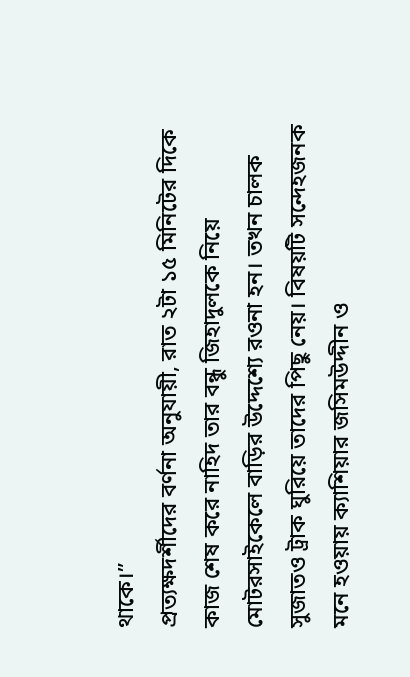থাকে।”
প্রত্যক্ষদর্শীদের বর্ণনা অনুযায়ী, রাত ২টা ১৫ মিনিটের দিকে কাজ শেষ করে নাহিদ তার বন্ধু জিহাদুলকে নিয়ে মোটরসাইকেলে বাড়ির উদ্দেশ্যে রওনা হন। তখন চালক সুজাতও ট্রাক ঘুরিয়ে তাদের পিছু নেয়। বিষয়টি সন্দেহজনক মনে হওয়ায় ক্যাশিয়ার জসিমউদ্দীন ও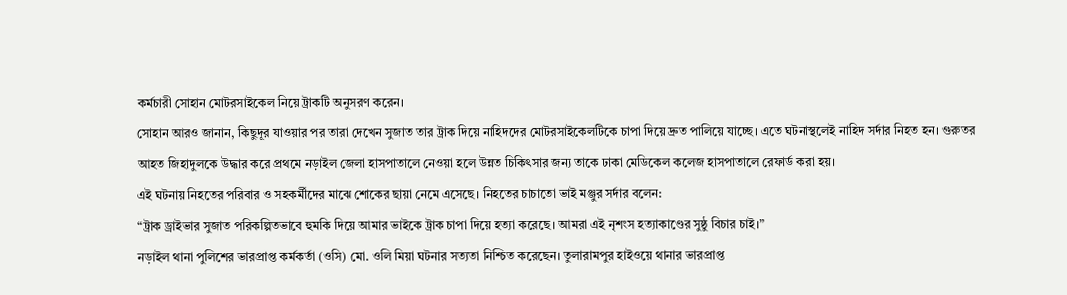কর্মচারী সোহান মোটরসাইকেল নিয়ে ট্রাকটি অনুসরণ করেন।
সোহান আরও জানান, কিছুদূর যাওয়ার পর তারা দেখেন সুজাত তার ট্রাক দিয়ে নাহিদদের মোটরসাইকেলটিকে চাপা দিয়ে দ্রুত পালিয়ে যাচ্ছে। এতে ঘটনাস্থলেই নাহিদ সর্দার নিহত হন। গুরুতর আহত জিহাদুলকে উদ্ধার করে প্রথমে নড়াইল জেলা হাসপাতালে নেওয়া হলে উন্নত চিকিৎসার জন্য তাকে ঢাকা মেডিকেল কলেজ হাসপাতালে রেফার্ড করা হয়।
এই ঘটনায় নিহতের পরিবার ও সহকর্মীদের মাঝে শোকের ছায়া নেমে এসেছে। নিহতের চাচাতো ভাই মঞ্জুর সর্দার বলেন:
“ট্রাক ড্রাইভার সুজাত পরিকল্পিতভাবে হুমকি দিয়ে আমার ভাইকে ট্রাক চাপা দিয়ে হত্যা করেছে। আমরা এই নৃশংস হত্যাকাণ্ডের সুষ্ঠু বিচার চাই।”
নড়াইল থানা পুলিশের ভারপ্রাপ্ত কর্মকর্তা (ওসি) মো. ওলি মিয়া ঘটনার সত্যতা নিশ্চিত করেছেন। তুলারামপুর হাইওয়ে থানার ভারপ্রাপ্ত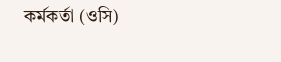কর্মকর্তা (ওসি)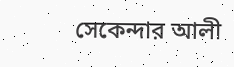সেকেন্দার আলী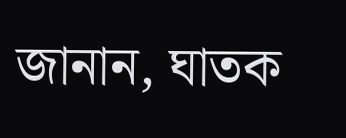জানান, ঘাতক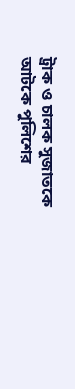ট্রাক ও চালক সুজাতকে আটকে পুলিশের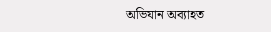অভিযান অব্যাহত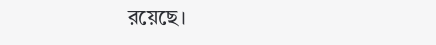রয়েছে।